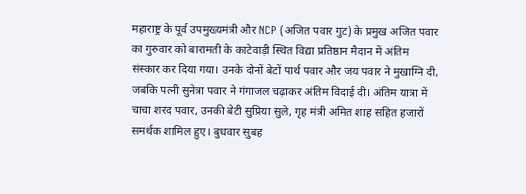महाराष्ट्र के पूर्व उपमुख्यमंत्री और NCP (अजित पवार गुट) के प्रमुख अजित पवार का गुरुवार को बारामती के काटेवाड़ी स्थित विद्या प्रतिष्ठान मैदान में अंतिम संस्कार कर दिया गया। उनके दोनों बेटों पार्थ पवार और जय पवार ने मुखाग्नि दी, जबकि पत्नी सुनेत्रा पवार ने गंगाजल चढ़ाकर अंतिम विदाई दी। अंतिम यात्रा में चाचा शरद पवार, उनकी बेटी सुप्रिया सुले, गृह मंत्री अमित शाह सहित हजारों समर्थक शामिल हुए। बुधवार सुबह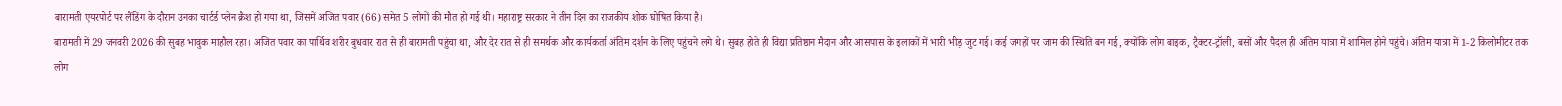बारामती एयरपोर्ट पर लैंडिंग के दौरान उनका चार्टर्ड प्लेन क्रैश हो गया था, जिसमें अजित पवार (66) समेत 5 लोगों की मौत हो गई थी। महाराष्ट्र सरकार ने तीन दिन का राजकीय शोक घोषित किया है।
बारामती में 29 जनवरी 2026 की सुबह भावुक माहौल रहा। अजित पवार का पार्थिव शरीर बुधवार रात से ही बारामती पहुंचा था, और देर रात से ही समर्थक और कार्यकर्ता अंतिम दर्शन के लिए पहुंचने लगे थे। सुबह होते ही विद्या प्रतिष्ठान मैदान और आसपास के इलाकों में भारी भीड़ जुट गई। कई जगहों पर जाम की स्थिति बन गई, क्योंकि लोग बाइक, ट्रैक्टर-ट्रॉली, बसों और पैदल ही अंतिम यात्रा में शामिल होने पहुंचे। अंतिम यात्रा में 1-2 किलोमीटर तक लोग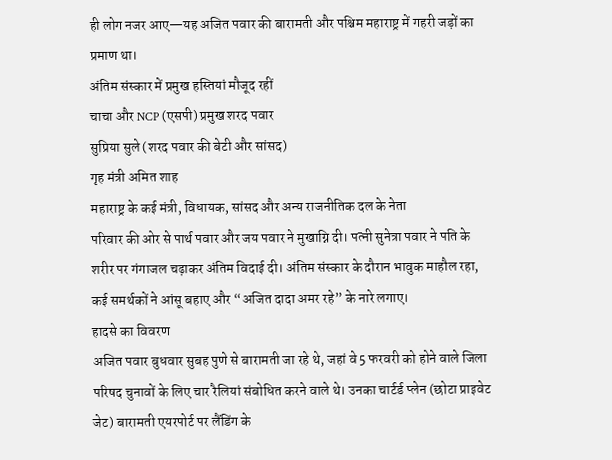ही लोग नजर आए—यह अजित पवार की बारामती और पश्चिम महाराष्ट्र में गहरी जड़ों का प्रमाण था।
अंतिम संस्कार में प्रमुख हस्तियां मौजूद रहीं
चाचा और NCP (एसपी) प्रमुख शरद पवार
सुप्रिया सुले (शरद पवार की बेटी और सांसद)
गृह मंत्री अमित शाह
महाराष्ट्र के कई मंत्री, विधायक, सांसद और अन्य राजनीतिक दल के नेता
परिवार की ओर से पार्थ पवार और जय पवार ने मुखाग्नि दी। पत्नी सुनेत्रा पवार ने पति के शरीर पर गंगाजल चढ़ाकर अंतिम विदाई दी। अंतिम संस्कार के दौरान भावुक माहौल रहा, कई समर्थकों ने आंसू बहाए और “अजित दादा अमर रहे” के नारे लगाए।
हादसे का विवरण
अजित पवार बुधवार सुबह पुणे से बारामती जा रहे थे, जहां वे 5 फरवरी को होने वाले जिला परिषद चुनावों के लिए चार रैलियां संबोधित करने वाले थे। उनका चार्टर्ड प्लेन (छोटा प्राइवेट जेट) बारामती एयरपोर्ट पर लैंडिंग के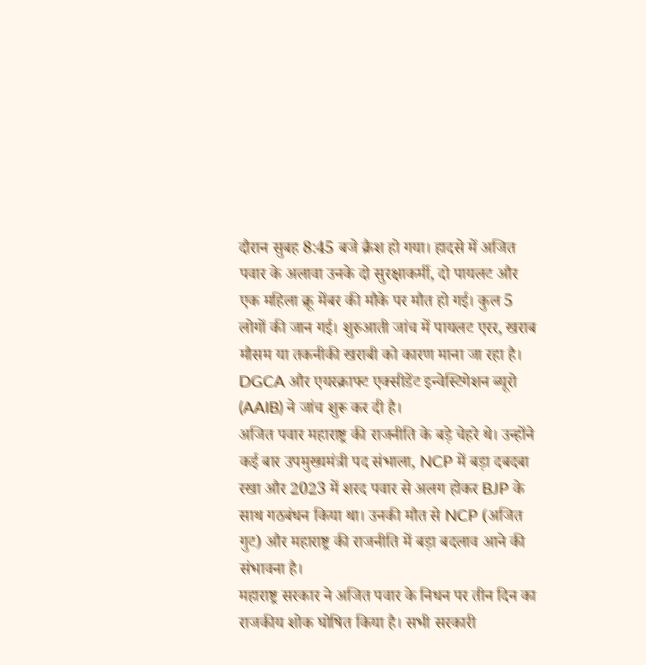दौरान सुबह 8:45 बजे क्रैश हो गया। हादसे में अजित पवार के अलावा उनके दो सुरक्षाकर्मी, दो पायलट और एक महिला क्रू मेंबर की मौके पर मौत हो गई। कुल 5 लोगों की जान गई। शुरुआती जांच में पायलट एरर, खराब मौसम या तकनीकी खराबी को कारण माना जा रहा है। DGCA और एयरक्राफ्ट एक्सीडेंट इन्वेस्टिगेशन ब्यूरो (AAIB) ने जांच शुरू कर दी है।
अजित पवार महाराष्ट्र की राजनीति के बड़े चेहरे थे। उन्होंने कई बार उपमुख्यमंत्री पद संभाला, NCP में बड़ा दबदबा रखा और 2023 में शरद पवार से अलग होकर BJP के साथ गठबंधन किया था। उनकी मौत से NCP (अजित गुट) और महाराष्ट्र की राजनीति में बड़ा बदलाव आने की संभावना है।
महाराष्ट्र सरकार ने अजित पवार के निधन पर तीन दिन का राजकीय शोक घोषित किया है। सभी सरकारी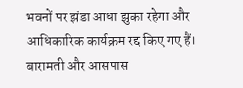भवनों पर झंडा आधा झुका रहेगा और आधिकारिक कार्यक्रम रद्द किए गए हैं। बारामती और आसपास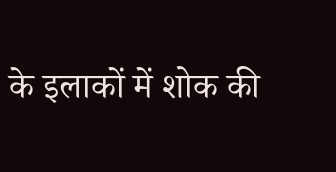के इलाकों में शोक की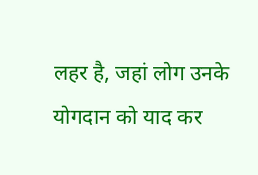लहर है, जहां लोग उनके योगदान को याद कर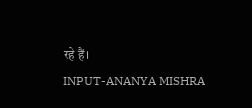रहे हैं।
INPUT-ANANYA MISHRA